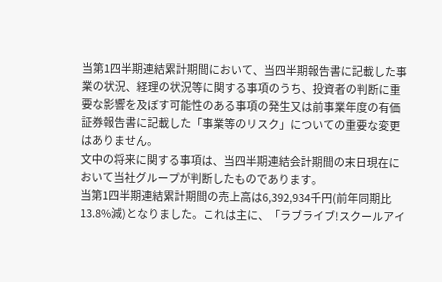当第1四半期連結累計期間において、当四半期報告書に記載した事業の状況、経理の状況等に関する事項のうち、投資者の判断に重要な影響を及ぼす可能性のある事項の発生又は前事業年度の有価証券報告書に記載した「事業等のリスク」についての重要な変更はありません。
文中の将来に関する事項は、当四半期連結会計期間の末日現在において当社グループが判断したものであります。
当第1四半期連結累計期間の売上高は6,392,934千円(前年同期比13.8%減)となりました。これは主に、「ラブライブ!スクールアイ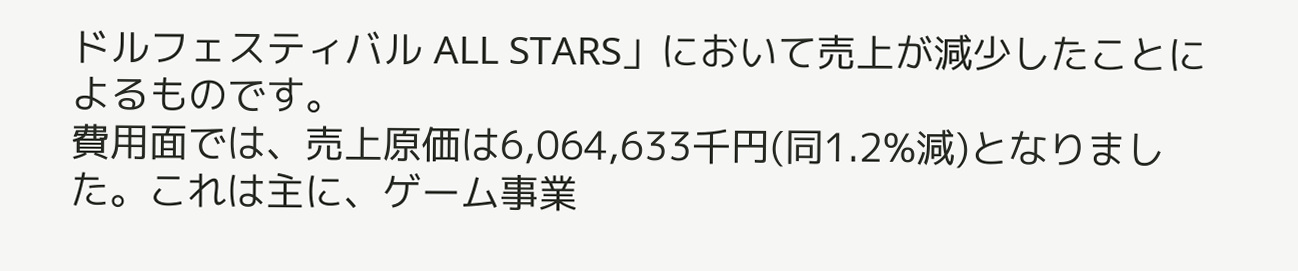ドルフェスティバル ALL STARS」において売上が減少したことによるものです。
費用面では、売上原価は6,064,633千円(同1.2%減)となりました。これは主に、ゲーム事業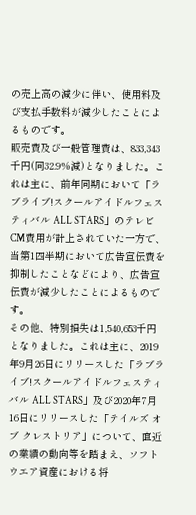の売上高の減少に伴い、使用料及び支払手数料が減少したことによるものです。
販売費及び一般管理費は、833,343千円(同32.9%減)となりました。これは主に、前年同期において「ラブライブ!スクールアイドルフェスティバル ALL STARS」のテレビCM費用が計上されていた一方で、当第1四半期において広告宣伝費を抑制したことなどにより、広告宣伝費が減少したことによるものです。
その他、特別損失は1,540,653千円となりました。これは主に、2019年9月26日にリリースした「ラブライブ!スクールアイドルフェスティバル ALL STARS」及び2020年7月16日にリリースした「テイルズ オブ クレストリア」について、直近の業績の動向等を踏まえ、ソフトウエア資産における将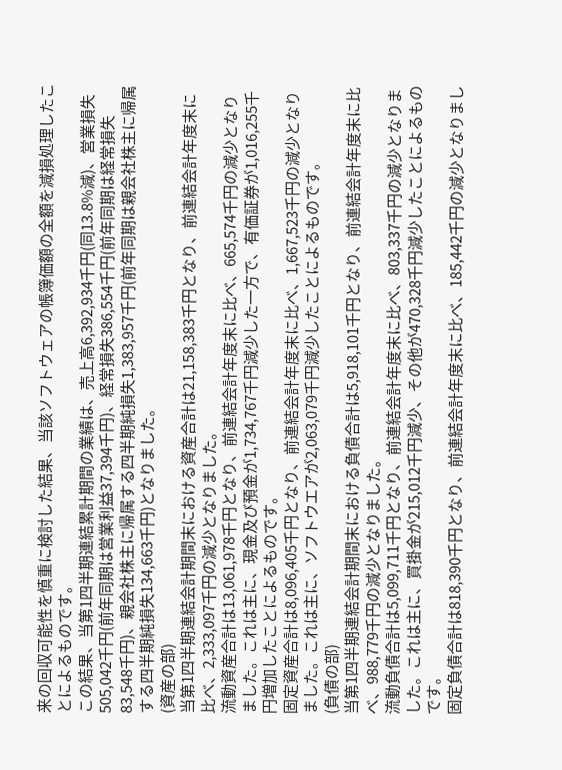来の回収可能性を慎重に検討した結果、当該ソフトウェアの帳簿価額の全額を減損処理したことによるものです。
この結果、当第1四半期連結累計期間の業績は、売上高6,392,934千円(同13.8%減)、営業損失505,042千円(前年同期は営業利益37,394千円)、経常損失386,554千円(前年同期は経常損失83,548千円)、親会社株主に帰属する四半期純損失1,383,957千円(前年同期は親会社株主に帰属する四半期純損失134,663千円)となりました。
(資産の部)
当第1四半期連結会計期間末における資産合計は21,158,383千円となり、前連結会計年度末に比べ、2,333,097千円の減少となりました。
流動資産合計は13,061,978千円となり、前連結会計年度末に比べ、665,574千円の減少となりました。これは主に、現金及び預金が1,734,767千円減少した一方で、有価証券が1,016,255千円増加したことによるものです。
固定資産合計は8,096,405千円となり、前連結会計年度末に比べ、1,667,523千円の減少となりました。これは主に、ソフトウエアが2,063,079千円減少したことによるものです。
(負債の部)
当第1四半期連結会計期間末における負債合計は5,918,101千円となり、前連結会計年度末に比べ、988,779千円の減少となりました。
流動負債合計は5,099,711千円となり、前連結会計年度末に比べ、803,337千円の減少となりました。これは主に、買掛金が215,012千円減少、その他が470,328千円減少したことによるものです。
固定負債合計は818,390千円となり、前連結会計年度末に比べ、185,442千円の減少となりまし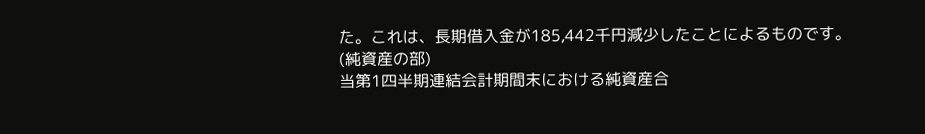た。これは、長期借入金が185,442千円減少したことによるものです。
(純資産の部)
当第1四半期連結会計期間末における純資産合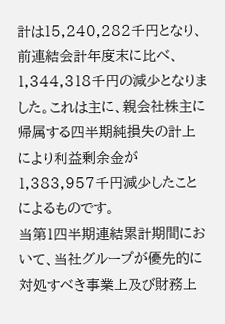計は15,240,282千円となり、前連結会計年度末に比べ、1,344,318千円の減少となりました。これは主に、親会社株主に帰属する四半期純損失の計上により利益剰余金が1,383,957千円減少したことによるものです。
当第1四半期連結累計期間において、当社グループが優先的に対処すべき事業上及び財務上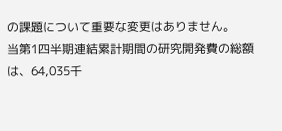の課題について重要な変更はありません。
当第1四半期連結累計期間の研究開発費の総額は、64,035千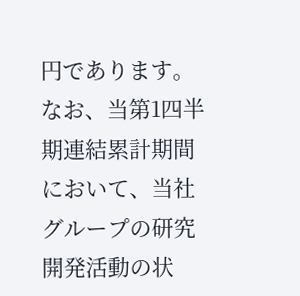円であります。
なお、当第1四半期連結累計期間において、当社グループの研究開発活動の状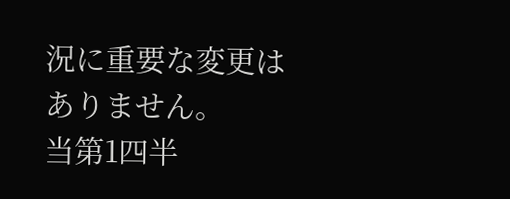況に重要な変更はありません。
当第1四半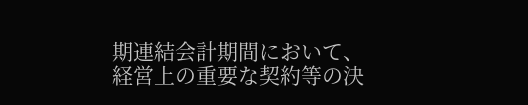期連結会計期間において、経営上の重要な契約等の決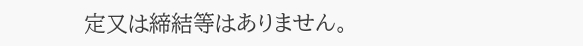定又は締結等はありません。